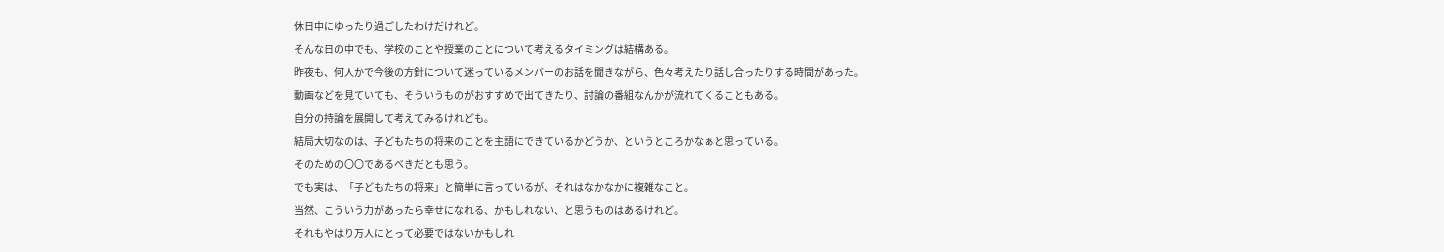休日中にゆったり過ごしたわけだけれど。
そんな日の中でも、学校のことや授業のことについて考えるタイミングは結構ある。
昨夜も、何人かで今後の方針について迷っているメンバーのお話を聞きながら、色々考えたり話し合ったりする時間があった。
動画などを見ていても、そういうものがおすすめで出てきたり、討論の番組なんかが流れてくることもある。
自分の持論を展開して考えてみるけれども。
結局大切なのは、子どもたちの将来のことを主語にできているかどうか、というところかなぁと思っている。
そのための〇〇であるべきだとも思う。
でも実は、「子どもたちの将来」と簡単に言っているが、それはなかなかに複雑なこと。
当然、こういう力があったら幸せになれる、かもしれない、と思うものはあるけれど。
それもやはり万人にとって必要ではないかもしれ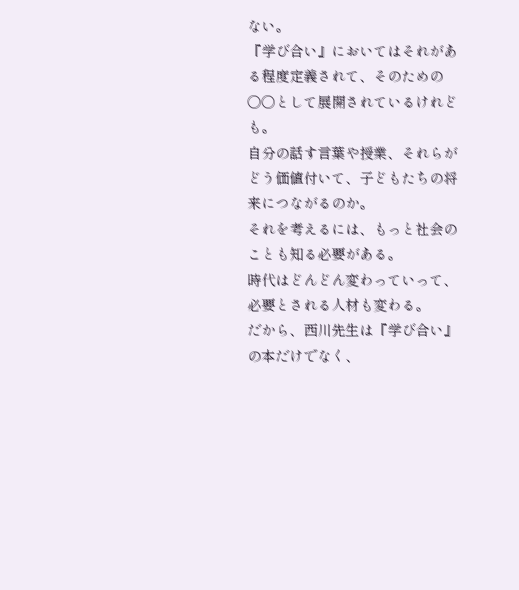ない。
『学び合い』においてはそれがある程度定義されて、そのための〇〇として展開されているけれども。
自分の話す言葉や授業、それらがどう価値付いて、子どもたちの将来につながるのか。
それを考えるには、もっと社会のことも知る必要がある。
時代はどんどん変わっていって、必要とされる人材も変わる。
だから、西川先生は『学び合い』の本だけでなく、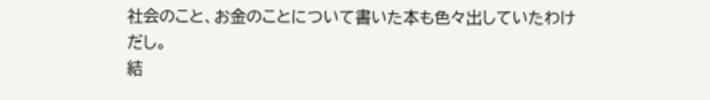社会のこと、お金のことについて書いた本も色々出していたわけだし。
結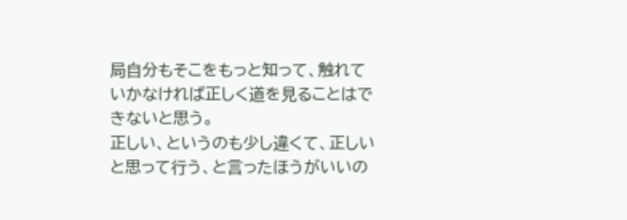局自分もそこをもっと知って、触れていかなければ正しく道を見ることはできないと思う。
正しい、というのも少し違くて、正しいと思って行う、と言ったほうがいいの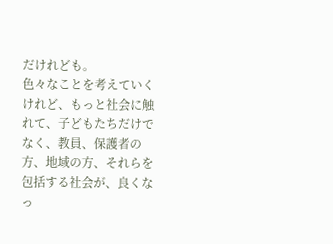だけれども。
色々なことを考えていくけれど、もっと社会に触れて、子どもたちだけでなく、教員、保護者の方、地域の方、それらを包括する社会が、良くなっ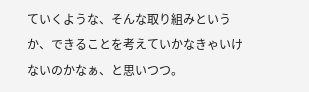ていくような、そんな取り組みというか、できることを考えていかなきゃいけないのかなぁ、と思いつつ。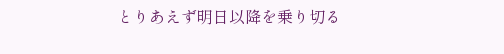とりあえず明日以降を乗り切る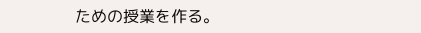ための授業を作る。